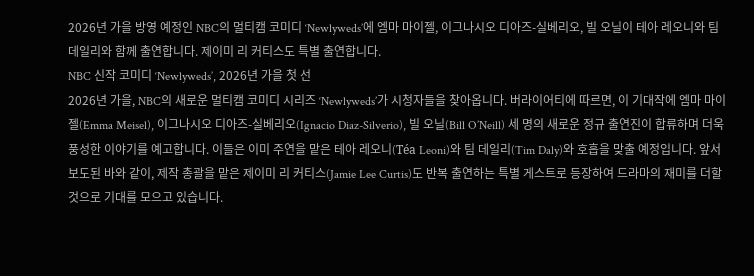2026년 가을 방영 예정인 NBC의 멀티캠 코미디 ‘Newlyweds’에 엠마 마이젤, 이그나시오 디아즈-실베리오, 빌 오닐이 테아 레오니와 팀 데일리와 함께 출연합니다. 제이미 리 커티스도 특별 출연합니다.
NBC 신작 코미디 ‘Newlyweds’, 2026년 가을 첫 선
2026년 가을, NBC의 새로운 멀티캠 코미디 시리즈 ‘Newlyweds’가 시청자들을 찾아옵니다. 버라이어티에 따르면, 이 기대작에 엠마 마이젤(Emma Meisel), 이그나시오 디아즈-실베리오(Ignacio Diaz-Silverio), 빌 오닐(Bill O’Neill) 세 명의 새로운 정규 출연진이 합류하며 더욱 풍성한 이야기를 예고합니다. 이들은 이미 주연을 맡은 테아 레오니(Téa Leoni)와 팀 데일리(Tim Daly)와 호흡을 맞출 예정입니다. 앞서 보도된 바와 같이, 제작 총괄을 맡은 제이미 리 커티스(Jamie Lee Curtis)도 반복 출연하는 특별 게스트로 등장하여 드라마의 재미를 더할 것으로 기대를 모으고 있습니다.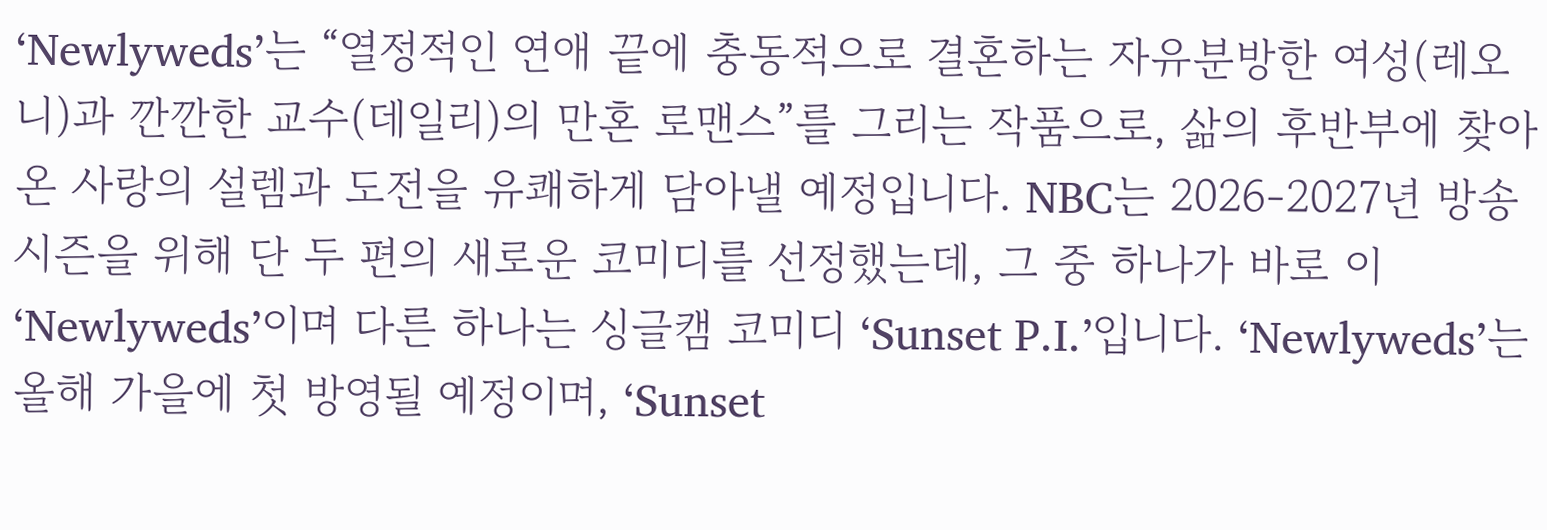‘Newlyweds’는 “열정적인 연애 끝에 충동적으로 결혼하는 자유분방한 여성(레오니)과 깐깐한 교수(데일리)의 만혼 로맨스”를 그리는 작품으로, 삶의 후반부에 찾아온 사랑의 설렘과 도전을 유쾌하게 담아낼 예정입니다. NBC는 2026-2027년 방송 시즌을 위해 단 두 편의 새로운 코미디를 선정했는데, 그 중 하나가 바로 이 ‘Newlyweds’이며 다른 하나는 싱글캠 코미디 ‘Sunset P.I.’입니다. ‘Newlyweds’는 올해 가을에 첫 방영될 예정이며, ‘Sunset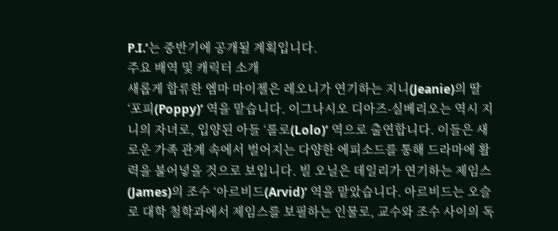P.I.’는 중반기에 공개될 계획입니다.
주요 배역 및 캐릭터 소개
새롭게 합류한 엠마 마이젤은 레오니가 연기하는 지니(Jeanie)의 딸 ‘포피(Poppy)’ 역을 맡습니다. 이그나시오 디아즈-실베리오는 역시 지니의 자녀로, 입양된 아들 ‘롤로(Lolo)’ 역으로 출연합니다. 이들은 새로운 가족 관계 속에서 벌어지는 다양한 에피소드를 통해 드라마에 활력을 불어넣을 것으로 보입니다. 빌 오닐은 데일리가 연기하는 제임스(James)의 조수 ‘아르비드(Arvid)’ 역을 맡았습니다. 아르비드는 오슬로 대학 철학과에서 제임스를 보필하는 인물로, 교수와 조수 사이의 독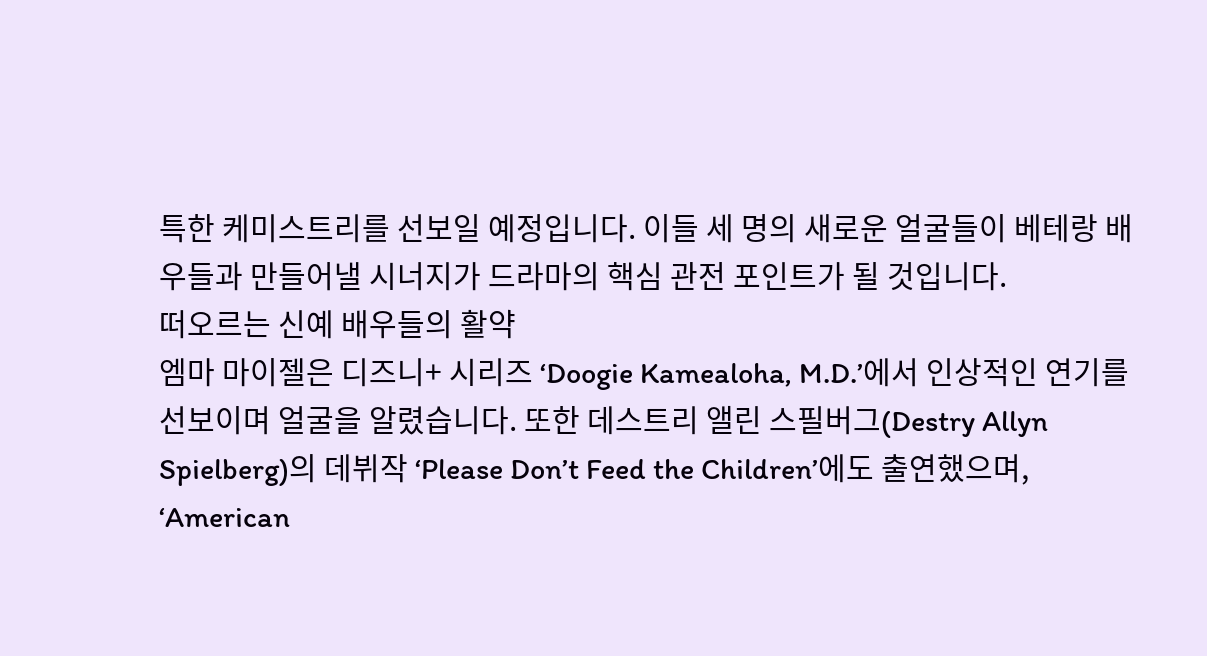특한 케미스트리를 선보일 예정입니다. 이들 세 명의 새로운 얼굴들이 베테랑 배우들과 만들어낼 시너지가 드라마의 핵심 관전 포인트가 될 것입니다.
떠오르는 신예 배우들의 활약
엠마 마이젤은 디즈니+ 시리즈 ‘Doogie Kamealoha, M.D.’에서 인상적인 연기를 선보이며 얼굴을 알렸습니다. 또한 데스트리 앨린 스필버그(Destry Allyn Spielberg)의 데뷔작 ‘Please Don’t Feed the Children’에도 출연했으며, ‘American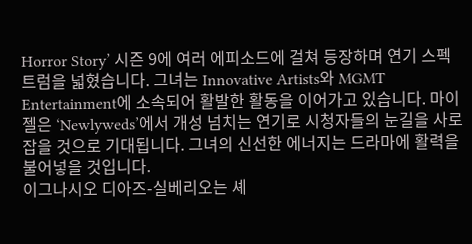Horror Story’ 시즌 9에 여러 에피소드에 걸쳐 등장하며 연기 스펙트럼을 넓혔습니다. 그녀는 Innovative Artists와 MGMT Entertainment에 소속되어 활발한 활동을 이어가고 있습니다. 마이젤은 ‘Newlyweds’에서 개성 넘치는 연기로 시청자들의 눈길을 사로잡을 것으로 기대됩니다. 그녀의 신선한 에너지는 드라마에 활력을 불어넣을 것입니다.
이그나시오 디아즈-실베리오는 셰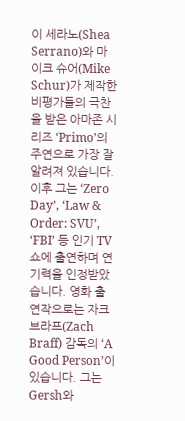이 세라노(Shea Serrano)와 마이크 슈어(Mike Schur)가 제작한 비평가들의 극찬을 받은 아마존 시리즈 ‘Primo’의 주연으로 가장 잘 알려져 있습니다. 이후 그는 ‘Zero Day’, ‘Law & Order: SVU’, ‘FBI’ 등 인기 TV 쇼에 출연하며 연기력을 인정받았습니다. 영화 출연작으로는 자크 브라프(Zach Braff) 감독의 ‘A Good Person’이 있습니다. 그는 Gersh와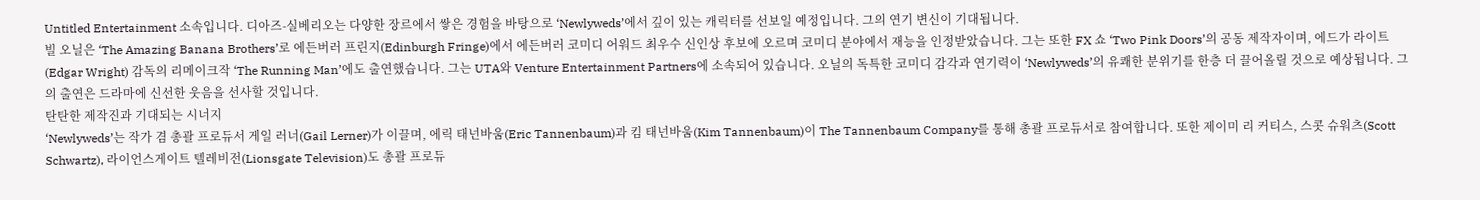Untitled Entertainment 소속입니다. 디아즈-실베리오는 다양한 장르에서 쌓은 경험을 바탕으로 ‘Newlyweds’에서 깊이 있는 캐릭터를 선보일 예정입니다. 그의 연기 변신이 기대됩니다.
빌 오닐은 ‘The Amazing Banana Brothers’로 에든버러 프린지(Edinburgh Fringe)에서 에든버러 코미디 어워드 최우수 신인상 후보에 오르며 코미디 분야에서 재능을 인정받았습니다. 그는 또한 FX 쇼 ‘Two Pink Doors’의 공동 제작자이며, 에드가 라이트(Edgar Wright) 감독의 리메이크작 ‘The Running Man’에도 출연했습니다. 그는 UTA와 Venture Entertainment Partners에 소속되어 있습니다. 오닐의 독특한 코미디 감각과 연기력이 ‘Newlyweds’의 유쾌한 분위기를 한층 더 끌어올릴 것으로 예상됩니다. 그의 출연은 드라마에 신선한 웃음을 선사할 것입니다.
탄탄한 제작진과 기대되는 시너지
‘Newlyweds’는 작가 겸 총괄 프로듀서 게일 러너(Gail Lerner)가 이끌며, 에릭 태넌바움(Eric Tannenbaum)과 킴 태넌바움(Kim Tannenbaum)이 The Tannenbaum Company를 통해 총괄 프로듀서로 참여합니다. 또한 제이미 리 커티스, 스콧 슈워츠(Scott Schwartz), 라이언스게이트 텔레비전(Lionsgate Television)도 총괄 프로듀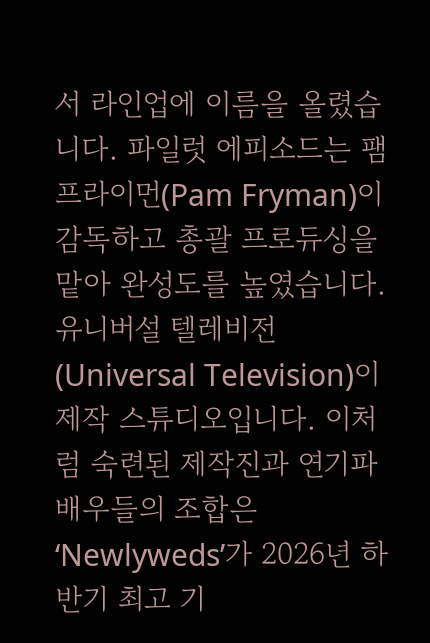서 라인업에 이름을 올렸습니다. 파일럿 에피소드는 팸 프라이먼(Pam Fryman)이 감독하고 총괄 프로듀싱을 맡아 완성도를 높였습니다. 유니버설 텔레비전(Universal Television)이 제작 스튜디오입니다. 이처럼 숙련된 제작진과 연기파 배우들의 조합은 ‘Newlyweds’가 2026년 하반기 최고 기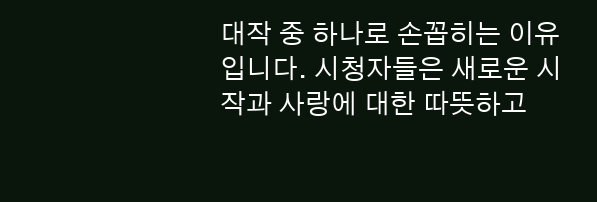대작 중 하나로 손꼽히는 이유입니다. 시청자들은 새로운 시작과 사랑에 대한 따뜻하고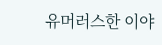유머러스한 이야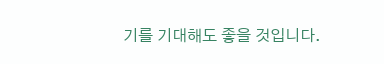기를 기대해도 좋을 것입니다.